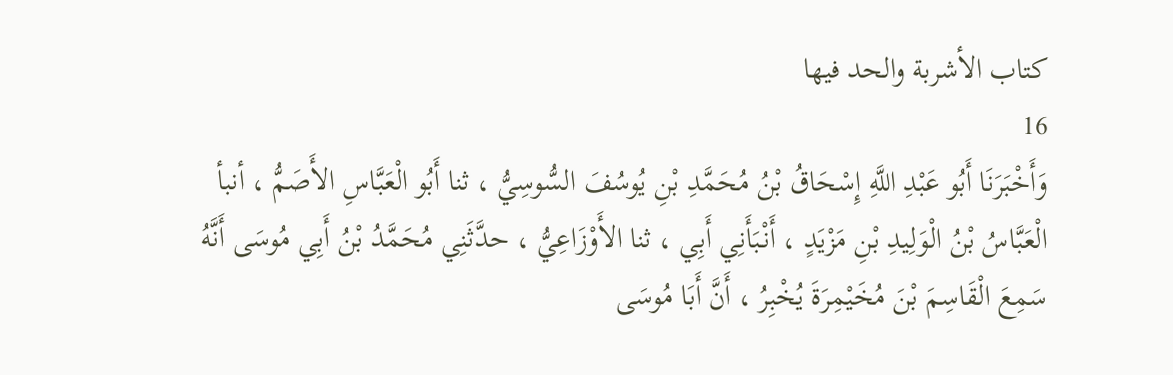كتاب الأشربة والحد فيها
16
وَأَخْبَرَنَا أَبُو عَبْدِ اللَّهِ إِسْحَاقُ بْنُ مُحَمَّدِ بْنِ يُوسُفَ السُّوسِيُّ ، ثنا أَبُو الْعَبَّاسِ الأَصَمُّ ، أنبأ الْعَبَّاسُ بْنُ الْوَلِيدِ بْنِ مَزْيَدٍ ، أَنْبَأَنِي أَبِي ، ثنا الأَوْزَاعِيُّ ، حدَّثَنِي مُحَمَّدُ بْنُ أَبِي مُوسَى أَنَّهُ سَمِعَ الْقَاسِمَ بْنَ مُخَيْمِرَةَ يُخْبِرُ ، أَنَّ أَبَا مُوسَى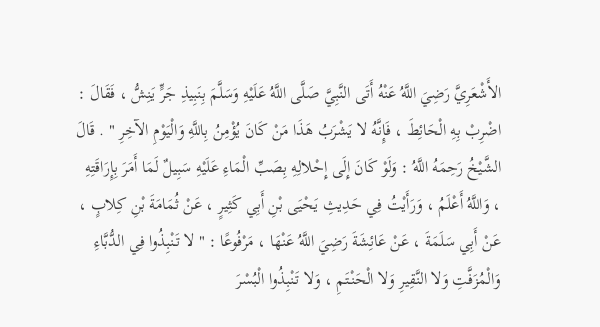الأَشْعَرِيَّ رَضِيَ اللَّهُ عَنْهُ أَتَى النَّبِيَّ صَلَّى اللَّهُ عَلَيْهِ وَسَلَّمَ بِنَبِيذِ جَرٍّ يَنِشُّ ، فَقَالَ : اضْرِبْ بِهِ الْحَائِطَ ، فَإِنَّهُ لا يَشْرَبُ هَذَا مَنْ كَانَ يُؤْمِنُ بِاللَّهِ وَالْيَوْمِ الآخِرِ " . قَالَ الشَّيْخُ رَحِمَهُ اللَّهُ : وَلَوْ كَانَ إِلَى إِحْلالِهِ بِصَبِّ الْمَاءِ عَلَيْهِ سَبِيلٌ لَمَا أَمَرَ بِإِرَاقَتِهِ ، وَاللَّهُ أَعْلَمُ ، وَرَأَيْتُ فِي حَدِيثِ يَحْيَى بْنِ أَبِي كَثِيرٍ ، عَنْ ثُمَامَةَ بْنِ كِلابٍ ، عَنْ أَبِي سَلَمَةَ ، عَنْ عَائِشَةَ رَضِيَ اللَّهُ عَنْهَا ، مَرْفُوعًا : " لا تَنْبِذُوا فِي الدُّبَّاءِ وَالْمُزَفَّتِ وَلا النَّقِيرِ وَلا الْحَنْتَمِ ، وَلا تَنْبِذُوا الْبُسْرَ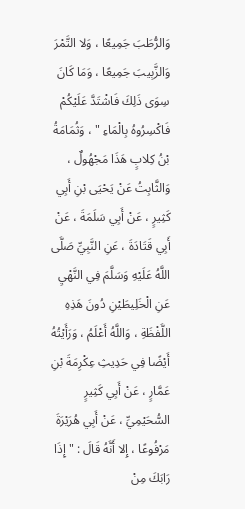وَالرُّطَبَ جَمِيعًا ، وَلا التَّمْرَ وَالزَّبِيبَ جَمِيعًا ، وَمَا كَانَ سِوَى ذَلِكَ فَاشْتَدَّ عَلَيْكُمْ فَاكْسِرُوهُ بِالْمَاءِ " ، وَثُمَامَةُ بْنُ كِلابٍ هَذَا مَجْهُولٌ ، وَالثَّابِتُ عَنْ يَحْيَى بْنِ أَبِي كَثِيرٍ ، عَنْ أَبِي سَلَمَةَ ، عَنْ أَبِي قَتَادَةَ ، عَنِ النَّبِيِّ صَلَّى اللَّهُ عَلَيْهِ وَسَلَّمَ فِي النَّهْيِ عَنِ الْخَلِيطَيْنِ دُونَ هَذِهِ اللَّفْظَةِ ، وَاللَّهُ أَعْلَمُ ، وَرَأَيْتُهُ أَيْضًا فِي حَدِيثِ عِكْرِمَةَ بْنِ عَمَّارٍ ، عَنْ أَبِي كَثِيرٍ السُّحَيْمِيِّ ، عَنْ أَبِي هُرَيْرَةَ مَرْفُوعًا ، إِلا أَنَّهُ قَالَ : " إِذَا رَابَكَ مِنْ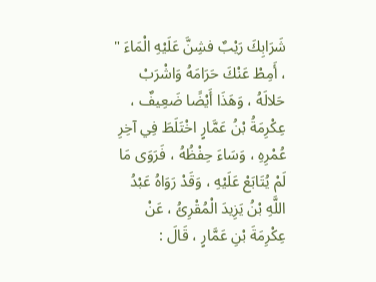شَرَابِكَ رَيْبٌ فشِنَّ عَلَيْهِ الْمَاءَ " ، أَمِطْ عَنْكَ حَرَامَهُ وَاشْرَبْ حَلالَهُ ، وَهَذَا أَيْضًا ضَعِيفٌ ، عِكْرِمَةُ بْنُ عَمَّارٍ اخْتَلَطَ فِي آخِرِ عُمْرِهِ ، وَسَاءَ حِفْظُهُ ، فَرَوَى مَا لَمْ يُتَابَعْ عَلَيْهِ ، وَقَدْ رَوَاهُ عَبْدُ اللَّهِ بْنُ يَزِيدَ الْمُقْرِئُ ، عَنْ عِكْرِمَةَ بْنِ عَمَّارٍ ، قَالَ :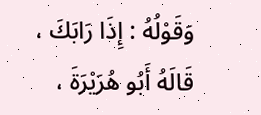وَقَوْلُهُ : إِذَا رَابَكَ ، قَالَهُ أَبُو هُرَيْرَةَ ،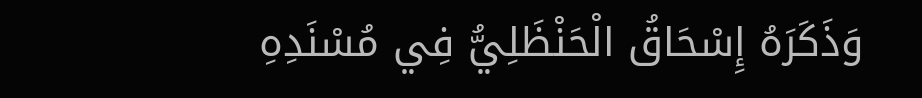وَذَكَرَهُ إِسْحَاقُ الْحَنْظَلِيُّ فِي مُسْنَدِهِ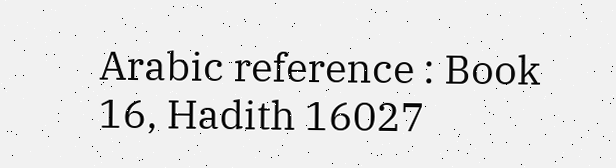Arabic reference : Book 16, Hadith 16027